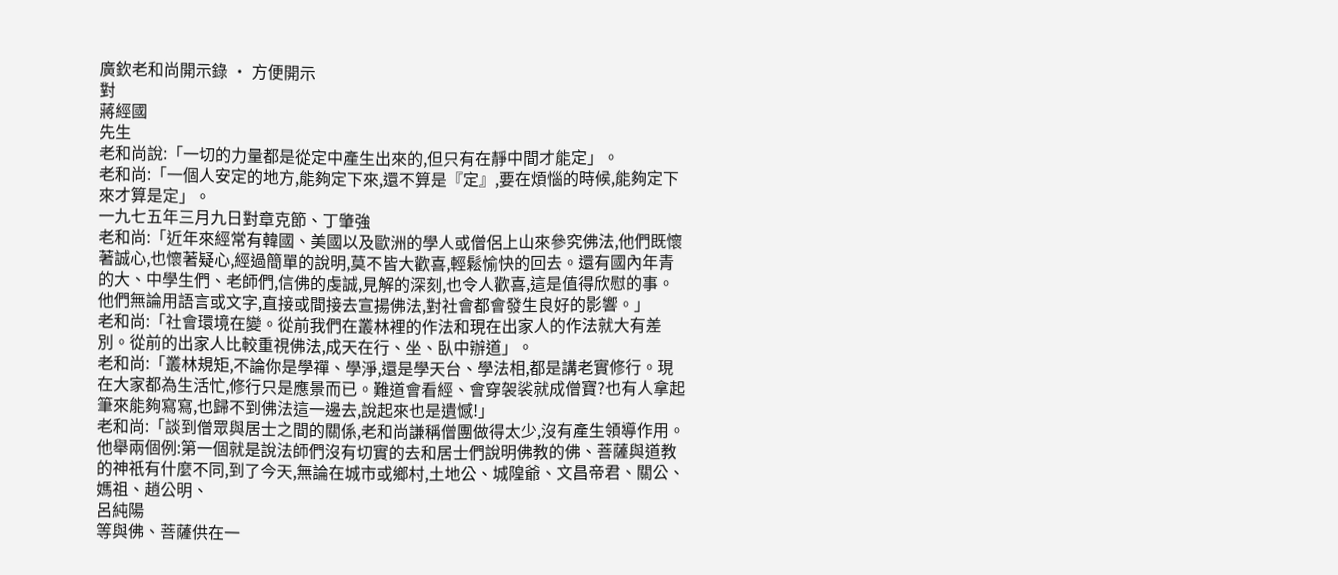廣欽老和尚開示錄 · 方便開示
對
蔣經國
先生
老和尚說:「一切的力量都是從定中產生出來的,但只有在靜中間才能定」。
老和尚:「一個人安定的地方,能夠定下來,還不算是『定』,要在煩惱的時候,能夠定下來才算是定」。
一九七五年三月九日對章克節、丁肇強
老和尚:「近年來經常有韓國、美國以及歐洲的學人或僧侶上山來參究佛法,他們既懷著誠心,也懷著疑心,經過簡單的說明,莫不皆大歡喜,輕鬆愉快的回去。還有國內年青的大、中學生們、老師們,信佛的虔誠,見解的深刻,也令人歡喜,這是值得欣慰的事。他們無論用語言或文字,直接或間接去宣揚佛法,對社會都會發生良好的影響。」
老和尚:「社會環境在變。從前我們在叢林裡的作法和現在出家人的作法就大有差別。從前的出家人比較重視佛法,成天在行、坐、臥中辦道」。
老和尚:「叢林規矩,不論你是學禪、學淨,還是學天台、學法相,都是講老實修行。現在大家都為生活忙,修行只是應景而已。難道會看經、會穿袈裟就成僧寶?也有人拿起筆來能夠寫寫,也歸不到佛法這一邊去,說起來也是遺憾!」
老和尚:「談到僧眾與居士之間的關係,老和尚謙稱僧團做得太少,沒有產生領導作用。他舉兩個例:第一個就是說法師們沒有切實的去和居士們說明佛教的佛、菩薩與道教的神祇有什麼不同,到了今天,無論在城市或鄉村,土地公、城隍爺、文昌帝君、關公、媽祖、趙公明、
呂純陽
等與佛、菩薩供在一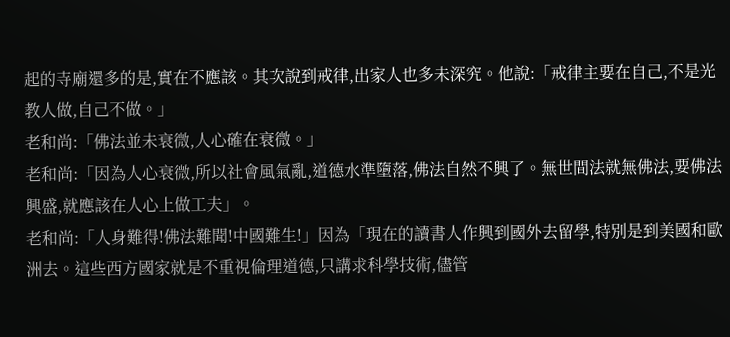起的寺廟還多的是,實在不應該。其次說到戒律,出家人也多未深究。他說:「戒律主要在自己,不是光教人做,自己不做。」
老和尚:「佛法並未衰微,人心確在衰微。」
老和尚:「因為人心衰微,所以社會風氣亂,道德水準墮落,佛法自然不興了。無世間法就無佛法,要佛法興盛,就應該在人心上做工夫」。
老和尚:「人身難得!佛法難聞!中國難生!」因為「現在的讀書人作興到國外去留學,特別是到美國和歐洲去。這些西方國家就是不重視倫理道德,只講求科學技術,儘管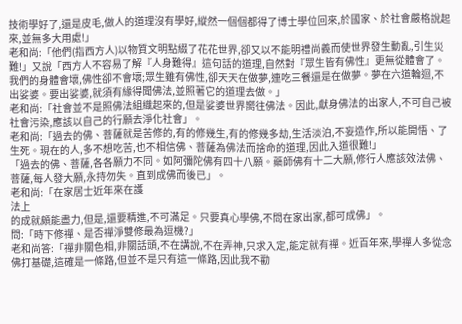技術學好了,還是皮毛,做人的道理沒有學好,縱然一個個都得了博士學位回來,於國家、於社會嚴格說起來,並無多大用處!」
老和尚:「他們(指西方人)以物質文明點綴了花花世界,卻又以不能明禮尚義而使世界發生動亂,引生災難!」又說「西方人不容易了解『人身難得』這句話的道理,自然對『眾生皆有佛性』更無從體會了。我們的身體會壞,佛性卻不會壞;眾生雖有佛性,卻天天在做夢,連吃三餐還是在做夢。夢在六道輪迴,不出娑婆。要出娑婆,就須有緣得聞佛法,並照著它的道理去做。」
老和尚:「社會並不是照佛法組織起來的,但是娑婆世界嚮往佛法。因此,獻身佛法的出家人,不可自己被社會污染,應該以自己的行願去淨化社會」。
老和尚:「過去的佛、菩薩就是苦修的,有的修幾生,有的修幾多劫,生活淡泊,不妄造作,所以能開悟、了生死。現在的人,多不想吃苦,也不相信佛、菩薩為佛法而捨命的道理,因此入道很難!」
「過去的佛、菩薩,各各願力不同。如阿彌陀佛有四十八願。藥師佛有十二大願,修行人應該效法佛、菩薩,每人發大願,永持勿失。直到成佛而後已」。
老和尚:「在家居士近年來在護
法上
的成就頗能盡力,但是,還要精進,不可滿足。只要真心學佛,不問在家出家,都可成佛」。
問:「時下修禪、是否禪淨雙修最為逗機?」
老和尚答:「禪非關色相,非關話頭,不在講說,不在弄神,只求入定,能定就有禪。近百年來,學禪人多從念佛打基礎,這確是一條路,但並不是只有這一條路,因此我不勸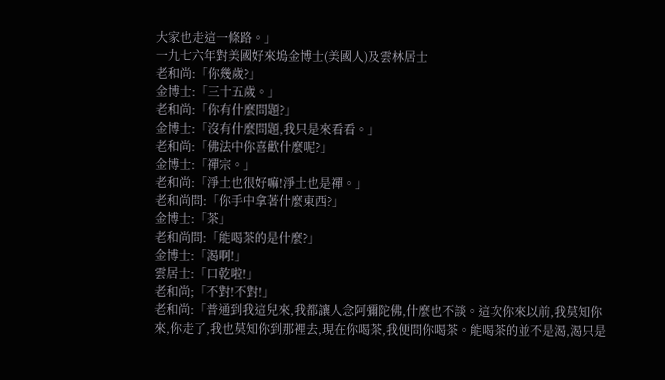大家也走這一條路。」
一九七六年對美國好來塢金博士(美國人)及雲林居士
老和尚:「你幾歲?」
金博士:「三十五歲。」
老和尚:「你有什麼問題?」
金博士:「沒有什麼問題,我只是來看看。」
老和尚:「佛法中你喜歡什麼呢?」
金博士:「禪宗。」
老和尚:「淨土也很好嘛!淨土也是禪。」
老和尚問:「你手中拿著什麼東西?」
金博士:「茶」
老和尚問:「能喝茶的是什麼?」
金博士:「渴啊!」
雲居士:「口乾啦!」
老和尚;「不對!不對!」
老和尚:「普通到我這兒來,我都讓人念阿彌陀佛,什麼也不談。這次你來以前,我莫知你來,你走了,我也莫知你到那裡去,現在你喝茶,我便問你喝茶。能喝茶的並不是渴,渴只是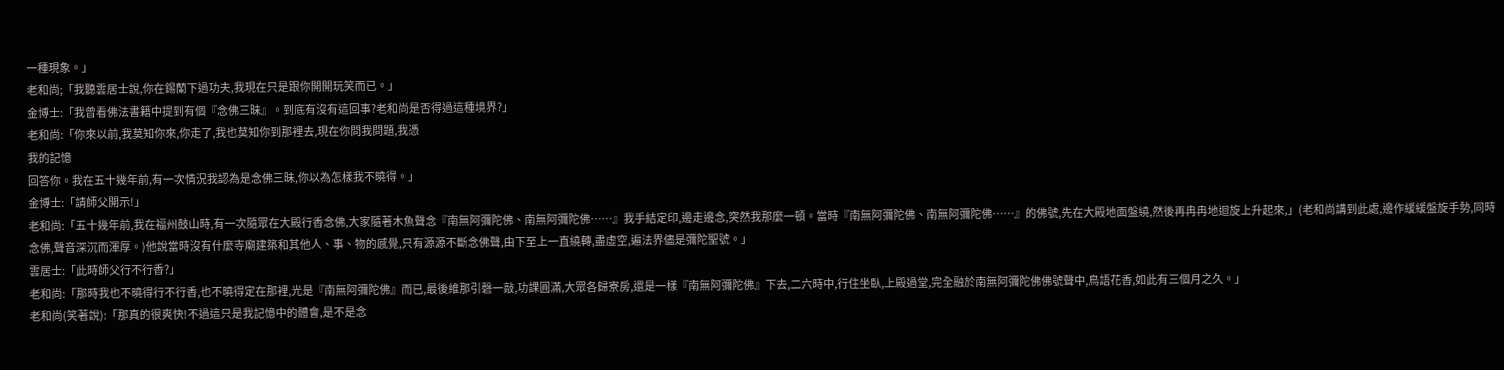一種現象。」
老和尚;「我聽雲居士說,你在錫蘭下過功夫,我現在只是跟你開開玩笑而已。」
金博士:「我曾看佛法書籍中提到有個『念佛三昧』。到底有沒有這回事?老和尚是否得過這種境界?」
老和尚:「你來以前,我莫知你來,你走了,我也莫知你到那裡去,現在你問我問題,我憑
我的記憶
回答你。我在五十幾年前,有一次情況我認為是念佛三昧,你以為怎樣我不曉得。」
金博士:「請師父開示!」
老和尚:「五十幾年前,我在福州鼓山時,有一次隨眾在大殿行香念佛,大家隨著木魚聲念『南無阿彌陀佛、南無阿彌陀佛……』我手結定印,邊走邊念,突然我那麼一頓。當時『南無阿彌陀佛、南無阿彌陀佛……』的佛號,先在大殿地面盤繞,然後再冉冉地迴旋上升起來,」(老和尚講到此處,邊作緩緩盤旋手勢,同時念佛,聲音深沉而渾厚。)他說當時沒有什麼寺廟建築和其他人、事、物的感覺,只有源源不斷念佛聲,由下至上一直繞轉,盡虛空,遍法界儘是彌陀聖號。」
雲居士:「此時師父行不行香?」
老和尚:「那時我也不曉得行不行香,也不曉得定在那裡,光是『南無阿彌陀佛』而已,最後維那引磬一敲,功課圓滿,大眾各歸寮房,還是一樣『南無阿彌陀佛』下去,二六時中,行住坐臥,上殿過堂,完全融於南無阿彌陀佛佛號聲中,鳥語花香,如此有三個月之久。」
老和尚(笑著說):「那真的很爽快!不過這只是我記憶中的體會,是不是念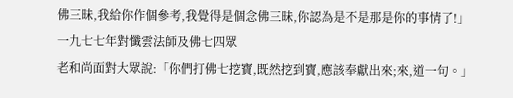佛三昧,我給你作個參考,我覺得是個念佛三昧,你認為是不是那是你的事情了!」
一九七七年對懺雲法師及佛七四眾
老和尚面對大眾說:「你們打佛七挖寶,既然挖到寶,應該奉獻出來;來,道一句。」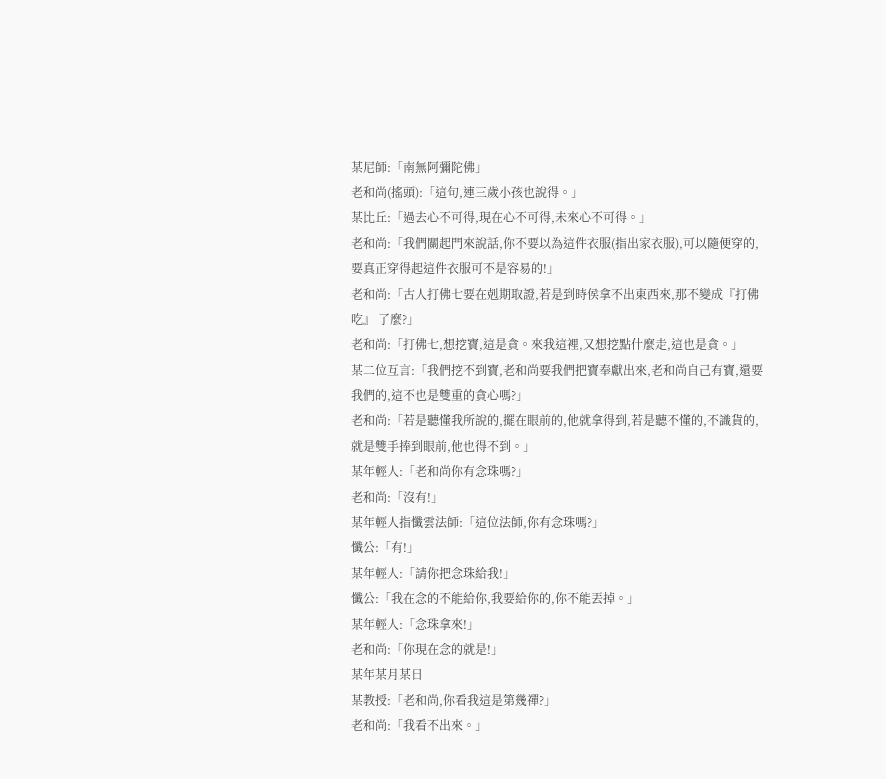某尼師:「南無阿彌陀佛」
老和尚(搖頭):「這句,連三歲小孩也說得。」
某比丘:「過去心不可得,現在心不可得,未來心不可得。」
老和尚:「我們關起門來說話,你不要以為這件衣服(指出家衣服),可以隨便穿的,要真正穿得起這件衣服可不是容易的!」
老和尚:「古人打佛七要在剋期取證,若是到時侯拿不出東西來,那不變成『打佛吃』 了麼?」
老和尚:「打佛七,想挖寶,這是貪。來我這裡,又想挖點什麼走,這也是貪。」
某二位互言:「我們挖不到寶,老和尚要我們把寶奉獻出來,老和尚自己有寶,還要我們的,這不也是雙重的貪心嗎?」
老和尚:「若是聽懂我所說的,擺在眼前的,他就拿得到,若是聽不懂的,不識貨的,就是雙手捧到眼前,他也得不到。」
某年輕人:「老和尚你有念珠嗎?」
老和尚:「沒有!」
某年輕人指懺雲法師:「這位法師,你有念珠嗎?」
懺公:「有!」
某年輕人:「請你把念珠給我!」
懺公:「我在念的不能給你,我要給你的,你不能丟掉。」
某年輕人:「念珠拿來!」
老和尚:「你現在念的就是!」
某年某月某日
某教授:「老和尚,你看我這是第幾禪?」
老和尚:「我看不出來。」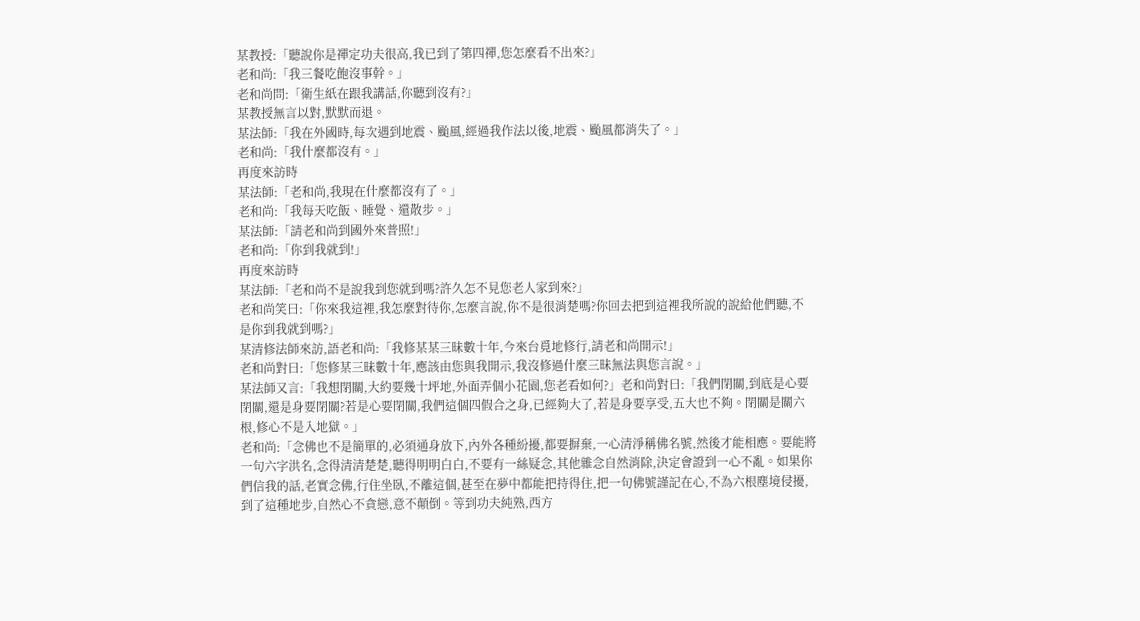某教授:「聽說你是禪定功夫很高,我已到了第四禪,您怎麼看不出來?」
老和尚:「我三餐吃飽沒事幹。」
老和尚問:「衛生紙在跟我講話,你聽到沒有?」
某教授無言以對,默默而退。
某法師:「我在外國時,每次遇到地震、颱風,經過我作法以後,地震、颱風都消失了。」
老和尚:「我什麼都沒有。」
再度來訪時
某法師:「老和尚,我現在什麼都沒有了。」
老和尚:「我每天吃飯、睡覺、還散步。」
某法師:「請老和尚到國外來普照!」
老和尚:「你到我就到!」
再度來訪時
某法師:「老和尚不是說我到您就到嗎?許久怎不見您老人家到來?」
老和尚笑曰:「你來我這裡,我怎麼對待你,怎麼言說,你不是很消楚嗎?你回去把到這裡我所說的說給他們聽,不是你到我就到嗎?」
某清修法師來訪,語老和尚:「我修某某三昧數十年,今來台覓地修行,請老和尚開示!」
老和尚對曰:「您修某三昧數十年,應該由您與我開示,我沒修過什麼三昧無法與您言說。」
某法師又言:「我想閉關,大約要幾十坪地,外面弄個小花園,您老看如何?」老和尚對曰:「我們閉關,到底是心要閉關,還是身要閉關?若是心要閉關,我們這個四假合之身,已經夠大了,若是身要享受,五大也不夠。閉關是關六根,修心不是入地獄。」
老和尚:「念佛也不是簡單的,必須通身放下,內外各種紛擾,都要摒棄,一心清淨稱佛名號,然後才能相應。要能將一句六字洪名,念得清清楚楚,聽得明明白白,不要有一絲疑念,其他雜念自然消除,決定會證到一心不亂。如果你們信我的話,老實念佛,行住坐臥,不離這個,甚至在夢中都能把持得住,把一句佛號謹記在心,不為六根塵境侵擾,到了這種地步,自然心不貪戀,意不顛倒。等到功夫純熟,西方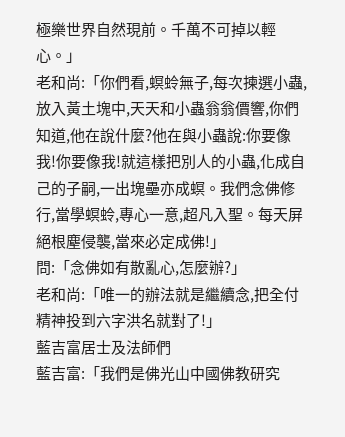極樂世界自然現前。千萬不可掉以輕心。」
老和尚:「你們看,螟蛉無子,每次揀選小蟲,放入黃土塊中,天天和小蟲翁翁價響,你們知道,他在說什麼?他在與小蟲說:你要像我!你要像我!就這樣把別人的小蟲,化成自己的子嗣,一出塊壘亦成螟。我們念佛修行,當學螟蛉,專心一意,超凡入聖。每天屏絕根塵侵襲,當來必定成佛!」
問:「念佛如有散亂心,怎麼辦?」
老和尚:「唯一的辦法就是繼續念,把全付精神投到六字洪名就對了!」
藍吉富居士及法師們
藍吉富:「我們是佛光山中國佛教研究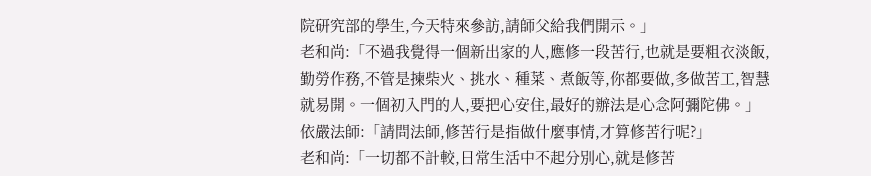院研究部的學生,今天特來參訪,請師父給我們開示。」
老和尚:「不過我覺得一個新出家的人,應修一段苦行,也就是要粗衣淡飯,勤勞作務,不管是揀柴火、挑水、種菜、煮飯等,你都要做,多做苦工,智慧就易開。一個初入門的人,要把心安住,最好的辦法是心念阿彌陀佛。」
依嚴法師:「請問法師,修苦行是指做什麼事情,才算修苦行呢?」
老和尚:「一切都不計較,日常生活中不起分別心,就是修苦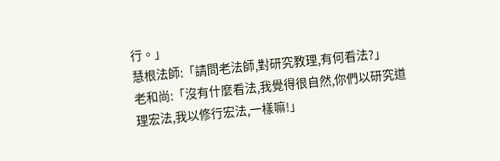行。」
慧根法師:「請問老法師,對研究教理,有何看法?」
老和尚:「沒有什麼看法,我覺得很自然,你們以研究道理宏法,我以修行宏法,一樣嘛!」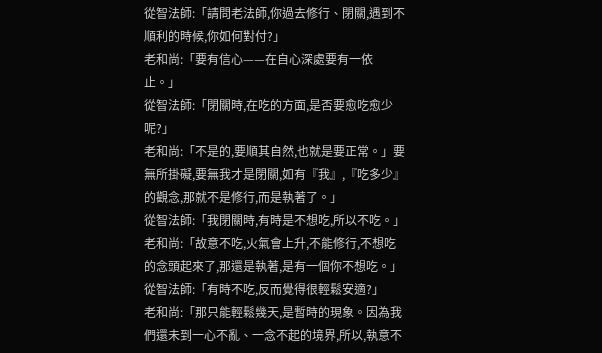從智法師:「請問老法師,你過去修行、閉關,遇到不順利的時候,你如何對付?」
老和尚:「要有信心——在自心深處要有一依止。」
從智法師:「閉關時,在吃的方面,是否要愈吃愈少呢?」
老和尚:「不是的,要順其自然,也就是要正常。」要無所掛礙,要無我才是閉關,如有『我』,『吃多少』的觀念,那就不是修行,而是執著了。」
從智法師:「我閉關時,有時是不想吃,所以不吃。」
老和尚:「故意不吃,火氣會上升,不能修行,不想吃的念頭起來了,那還是執著,是有一個你不想吃。」
從智法師:「有時不吃,反而覺得很輕鬆安適?」
老和尚:「那只能輕鬆幾天,是暫時的現象。因為我們還未到一心不亂、一念不起的境界,所以,執意不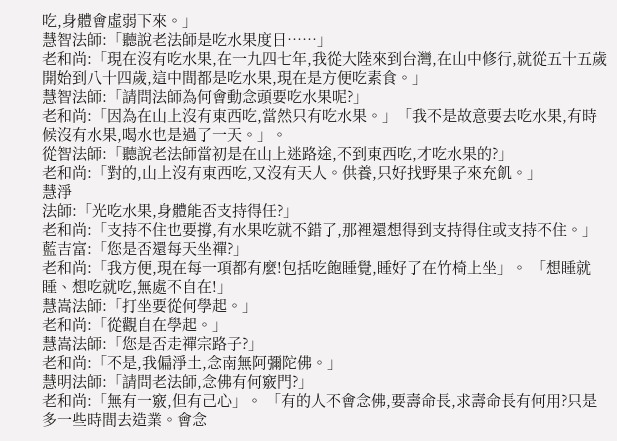吃,身體會虛弱下來。」
慧智法師:「聽說老法師是吃水果度日……」
老和尚:「現在沒有吃水果,在一九四七年,我從大陸來到台灣,在山中修行,就從五十五歲開始到八十四歲,這中間都是吃水果,現在是方便吃素食。」
慧智法師:「請問法師為何會動念頭要吃水果呢?」
老和尚:「因為在山上沒有東西吃,當然只有吃水果。」「我不是故意要去吃水果,有時候沒有水果,喝水也是過了一天。」。
從智法師:「聽說老法師當初是在山上迷路途,不到東西吃,才吃水果的?」
老和尚:「對的,山上沒有東西吃,又沒有天人。供養,只好找野果子來充飢。」
慧淨
法師:「光吃水果,身體能否支持得任?」
老和尚:「支持不住也要撐,有水果吃就不錯了,那裡還想得到支持得住或支持不住。」
藍吉富:「您是否還每天坐禪?」
老和尚:「我方便,現在每一項都有麼!包括吃飽睡覺,睡好了在竹椅上坐」。 「想睡就睡、想吃就吃,無處不自在!」
慧嵩法師:「打坐要從何學起。」
老和尚:「從觀自在學起。」
慧嵩法師:「您是否走禪宗路子?」
老和尚:「不是,我偏淨土,念南無阿彌陀佛。」
慧明法師:「請問老法師,念佛有何竅門?」
老和尚:「無有一竅,但有己心」。 「有的人不會念佛,要壽命長,求壽命長有何用?只是多一些時間去造業。會念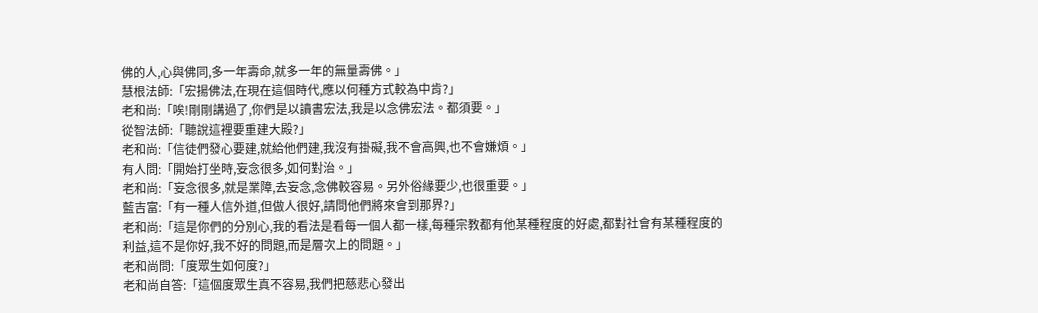佛的人,心與佛同,多一年壽命,就多一年的無量壽佛。」
慧根法師:「宏揚佛法,在現在這個時代,應以何種方式較為中肯?」
老和尚:「唉!剛剛講過了,你們是以讀書宏法,我是以念佛宏法。都須要。」
從智法師:「聽說這裡要重建大殿?」
老和尚:「信徒們發心要建,就給他們建,我沒有掛礙,我不會高興,也不會嫌煩。」
有人問:「開始打坐時,妄念很多,如何對治。」
老和尚:「妄念很多,就是業障,去妄念,念佛較容易。另外俗緣要少,也很重要。」
藍吉富:「有一種人信外道,但做人很好,請問他們將來會到那界?」
老和尚:「這是你們的分別心,我的看法是看每一個人都一樣,每種宗教都有他某種程度的好處,都對社會有某種程度的利益,這不是你好,我不好的問題,而是層次上的問題。」
老和尚問:「度眾生如何度?」
老和尚自答:「這個度眾生真不容易,我們把慈悲心發出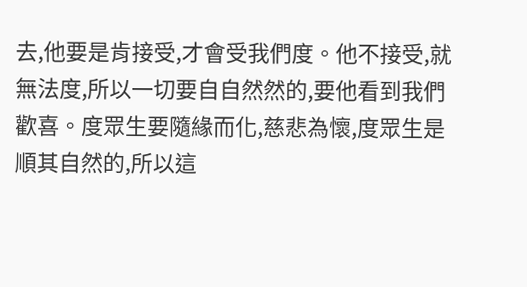去,他要是肯接受,才會受我們度。他不接受,就無法度,所以一切要自自然然的,要他看到我們歡喜。度眾生要隨緣而化,慈悲為懷,度眾生是順其自然的,所以這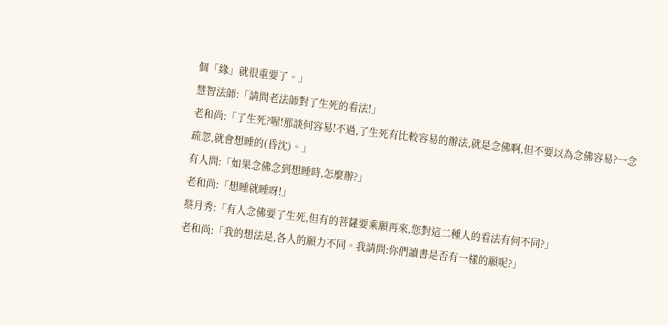個「緣」就很重要了。」
慧智法師:「請問老法師對了生死的看法!」
老和尚:「了生死?喔!那談何容易!不過,了生死有比較容易的辦法,就是念佛啊,但不要以為念佛容易?一念疏忽,就會想睡的(昏沈)。」
有人問:「如果念佛念到想睡時,怎麼辦?」
老和尚:「想睡就睡呀!」
蔡月秀:「有人念佛要了生死,但有的菩薩要乘願再來,您對這二種人的看法有何不同?」
老和尚:「我的想法是,各人的願力不同。我請問:你們讀書是否有一樣的願呢?」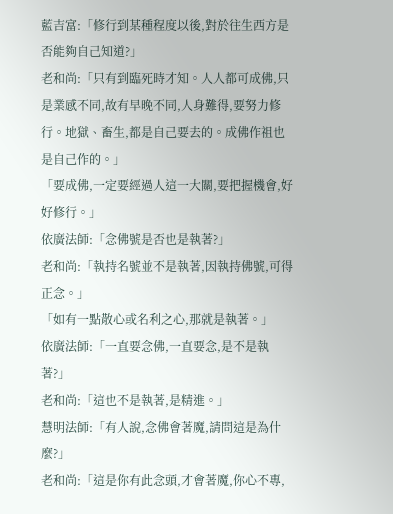藍吉富:「修行到某種程度以後,對於往生西方是否能夠自己知道?」
老和尚:「只有到臨死時才知。人人都可成佛,只是業感不同,故有早晚不同,人身難得,要努力修行。地獄、畜生,都是自己要去的。成佛作祖也是自己作的。」
「要成佛,一定要經過人這一大關,要把握機會,好好修行。」
依廣法師:「念佛號是否也是執著?」
老和尚:「執持名號並不是執著,因執持佛號,可得正念。」
「如有一點散心或名利之心,那就是執著。」
依廣法師:「一直要念佛,一直要念,是不是執著?」
老和尚:「這也不是執著,是精進。」
慧明法師:「有人說,念佛會著魔,請問這是為什麼?」
老和尚:「這是你有此念頭,才會著魔,你心不專,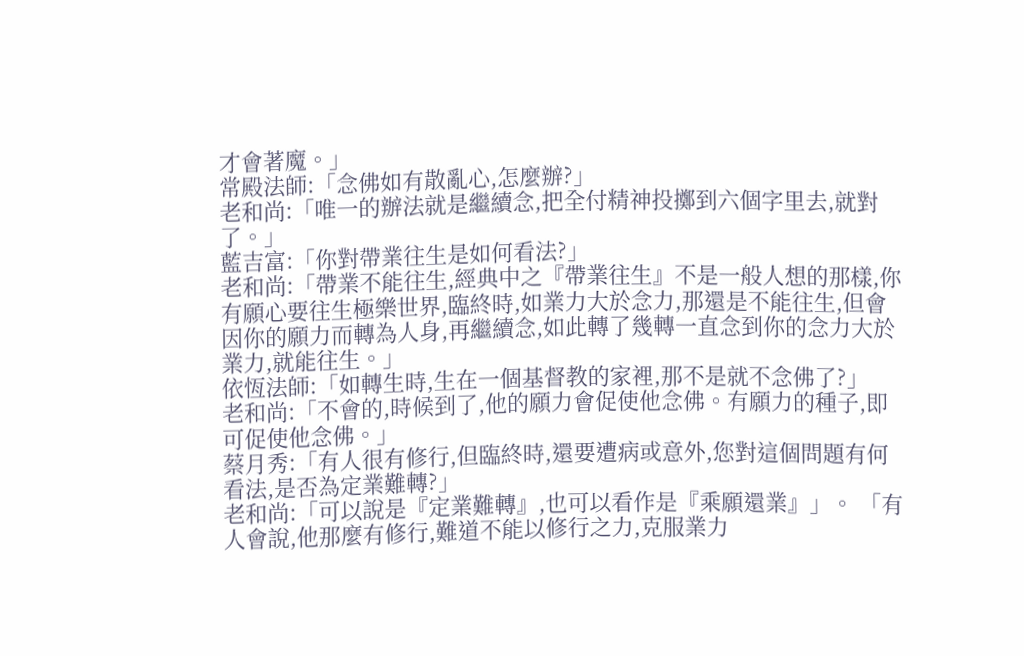才會著魔。」
常殿法師:「念佛如有散亂心,怎麼辦?」
老和尚:「唯一的辦法就是繼續念,把全付精神投擲到六個字里去,就對了。」
藍吉富:「你對帶業往生是如何看法?」
老和尚:「帶業不能往生,經典中之『帶業往生』不是一般人想的那樣,你有願心要往生極樂世界,臨終時,如業力大於念力,那還是不能往生,但會因你的願力而轉為人身,再繼續念,如此轉了幾轉一直念到你的念力大於業力,就能往生。」
依恆法師:「如轉生時,生在一個基督教的家裡,那不是就不念佛了?」
老和尚:「不會的,時候到了,他的願力會促使他念佛。有願力的種子,即可促使他念佛。」
蔡月秀:「有人很有修行,但臨終時,還要遭病或意外,您對這個問題有何看法,是否為定業難轉?」
老和尚:「可以說是『定業難轉』,也可以看作是『乘願還業』」。 「有人會說,他那麼有修行,難道不能以修行之力,克服業力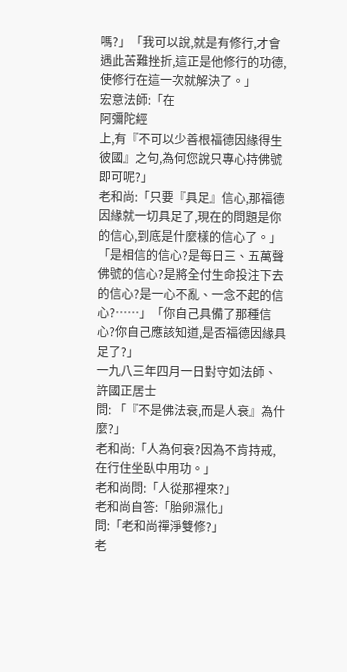嗎?」「我可以說,就是有修行,才會遇此苦難挫折,這正是他修行的功德,使修行在這一次就解決了。」
宏意法師:「在
阿彌陀經
上,有『不可以少善根福德因緣得生彼國』之句,為何您說只專心持佛號即可呢?」
老和尚:「只要『具足』信心,那福德因緣就一切具足了,現在的問題是你的信心,到底是什麼樣的信心了。」「是相信的信心?是每日三、五萬聲佛號的信心?是將全付生命投注下去的信心?是一心不亂、一念不起的信心?……」「你自己具備了那種信心?你自己應該知道,是否福德因緣具足了?」
一九八三年四月一日對守如法師、許國正居士
問: 「『不是佛法衰,而是人衰』為什麼?」
老和尚:「人為何衰?因為不肯持戒,在行住坐臥中用功。」
老和尚問:「人從那裡來?」
老和尚自答:「胎卵濕化」
問:「老和尚禪淨雙修?」
老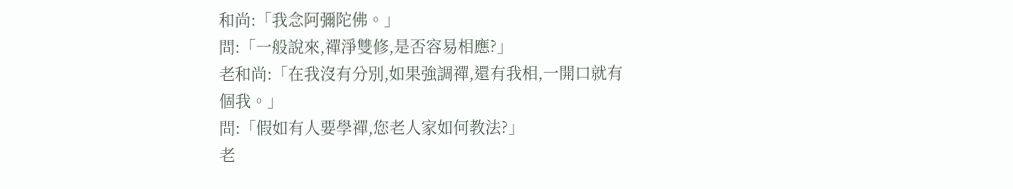和尚:「我念阿彌陀佛。」
問:「一般說來,禪淨雙修,是否容易相應?」
老和尚:「在我沒有分別,如果強調禪,還有我相,一開口就有個我。」
問:「假如有人要學禪,您老人家如何教法?」
老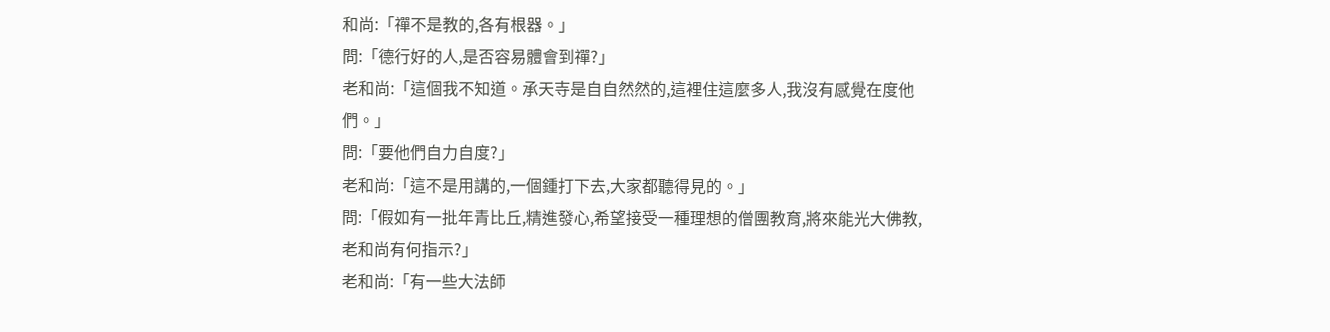和尚:「禪不是教的,各有根器。」
問:「德行好的人,是否容易體會到禪?」
老和尚:「這個我不知道。承天寺是自自然然的,這裡住這麼多人,我沒有感覺在度他們。」
問:「要他們自力自度?」
老和尚:「這不是用講的,一個鍾打下去,大家都聽得見的。」
問:「假如有一批年青比丘,精進發心,希望接受一種理想的僧團教育,將來能光大佛教,老和尚有何指示?」
老和尚:「有一些大法師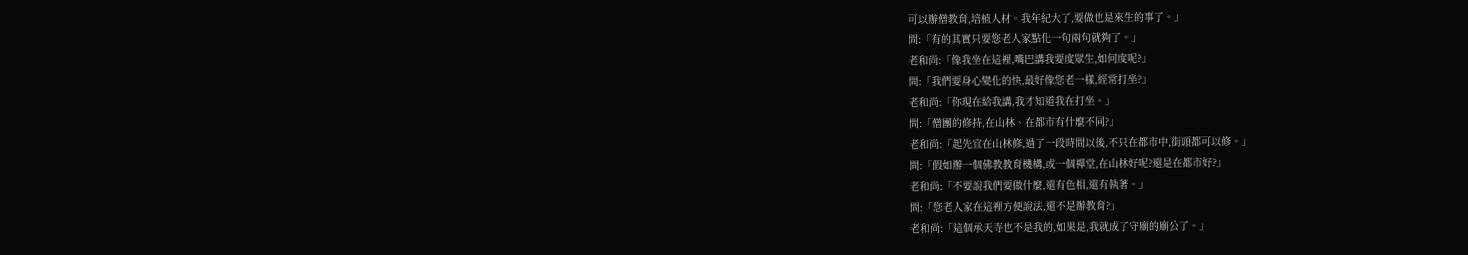可以辦僧教育,培植人材。我年紀大了,要做也是來生的事了。」
問:「有的其實只要您老人家點化一句兩句就夠了。」
老和尚:「像我坐在這裡,嘴巴講我要度眾生,如何度呢?」
問:「我們要身心變化的快,最好像您老一樣,經常打坐?」
老和尚:「你現在給我講,我才知道我在打坐。」
問:「僧團的修持,在山林、在都市有什麼不同?」
老和尚:「起先宜在山林修,過了一段時間以後,不只在都市中,街頭都可以修。」
問:「假如辦一個佛教教育機構,或一個禪堂,在山林好呢?還是在都市好?」
老和尚:「不要說我們要做什麼,還有色相,還有執著。」
問:「您老人家在這裡方便說法,還不是辦教育?」
老和尚:「這個承天寺也不是我的,如果是,我就成了守廟的廟公了。」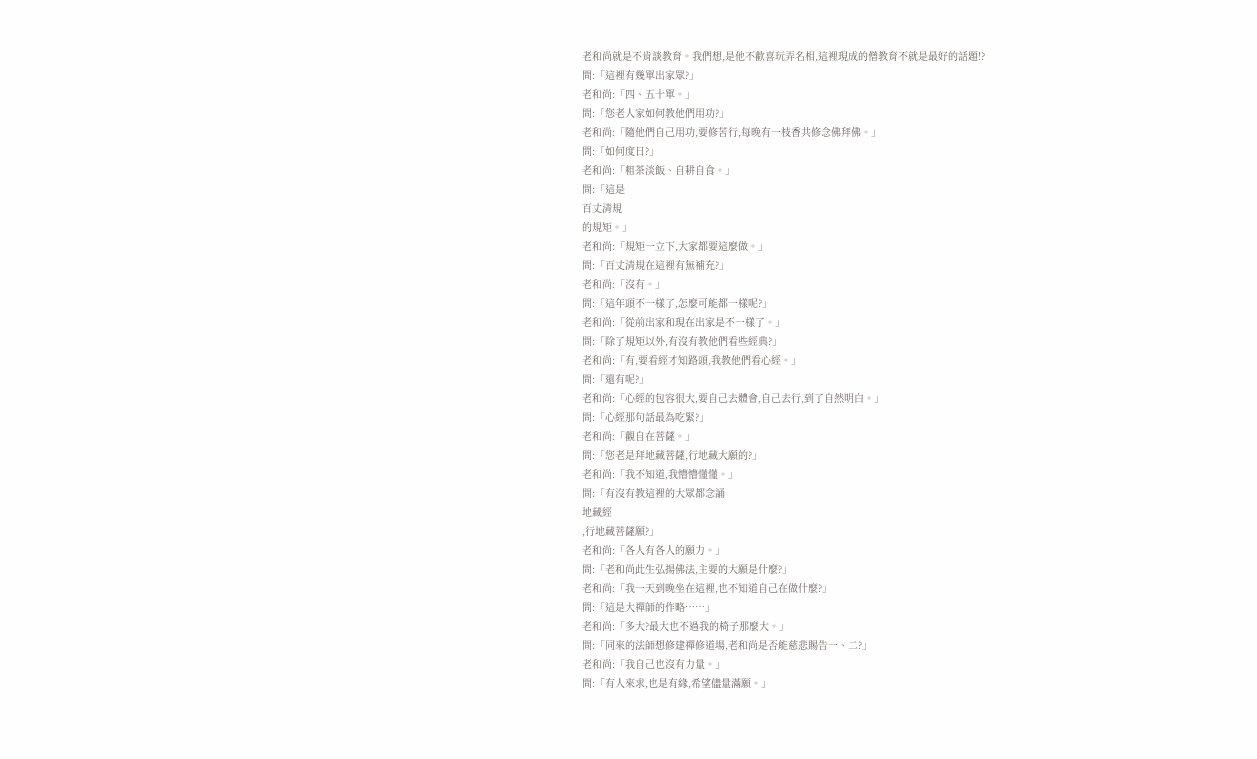老和尚就是不肯談教育。我們想,是他不歡喜玩弄名相,這裡現成的僧教育不就是最好的話題!?
問:「這裡有幾單出家眾?」
老和尚:「四、五十單。」
問:「您老人家如何教他們用功?」
老和尚:「隨他們自己用功,要修苦行,每晚有一枝香共修念佛拜佛。」
問:「如何度日?」
老和尚:「粗茶淡飯、自耕自食。」
問:「這是
百丈清規
的規矩。」
老和尚:「規矩一立下,大家都要這麼做。」
問:「百丈清規在這裡有無補充?」
老和尚:「沒有。」
問:「這年頭不一樣了,怎麼可能都一樣呢?」
老和尚:「從前出家和現在出家是不一樣了。」
問:「除了規矩以外,有沒有教他們看些經典?」
老和尚:「有,要看經才知路頭,我教他們看心經。」
問:「還有呢?」
老和尚:「心經的包容很大,要自己去體會,自己去行,到了自然明白。」
問:「心經那句話最為吃緊?」
老和尚:「觀自在菩薩。」
問:「您老是拜地藏菩薩,行地藏大願的?」
老和尚:「我不知道,我懵懵懂懂。」
問:「有沒有教這裡的大眾都念誦
地藏經
,行地藏菩薩願?」
老和尚:「各人有各人的願力。」
問:「老和尚此生弘揚佛法,主要的大願是什麼?」
老和尚:「我一天到晚坐在這裡,也不知道自己在做什麼?」
問:「這是大禪師的作略……」
老和尚:「多大?最大也不過我的椅子那麼大。」
問:「同來的法師想修建禪修道場,老和尚是否能慈悲賜告一、二?」
老和尚:「我自己也沒有力量。」
問:「有人來求,也是有緣,希望儘量滿願。」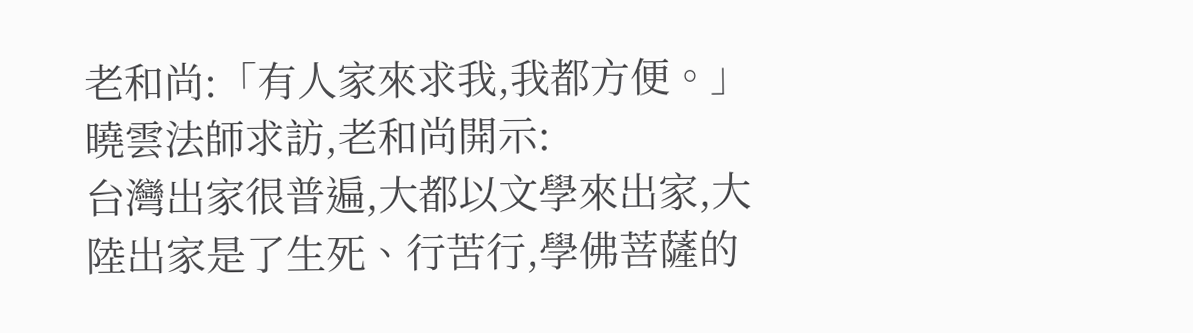老和尚:「有人家來求我,我都方便。」
曉雲法師求訪,老和尚開示:
台灣出家很普遍,大都以文學來出家,大陸出家是了生死、行苦行,學佛菩薩的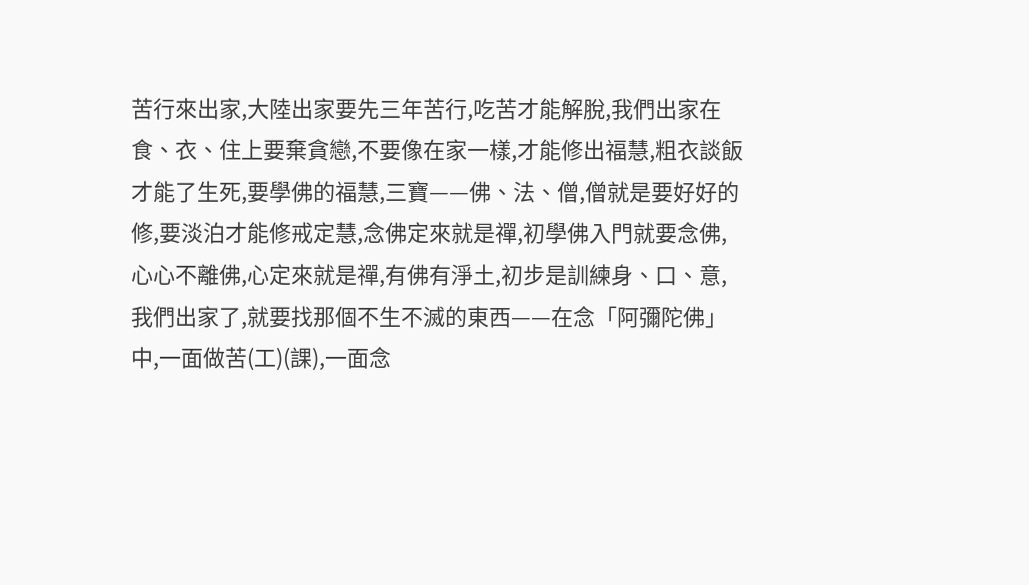苦行來出家,大陸出家要先三年苦行,吃苦才能解脫,我們出家在食、衣、住上要棄貪戀,不要像在家一樣,才能修出福慧,粗衣談飯才能了生死,要學佛的福慧,三寶——佛、法、僧,僧就是要好好的修,要淡泊才能修戒定慧,念佛定來就是禪,初學佛入門就要念佛,心心不離佛,心定來就是禪,有佛有淨土,初步是訓練身、口、意,我們出家了,就要找那個不生不滅的東西——在念「阿彌陀佛」中,一面做苦(工)(課),一面念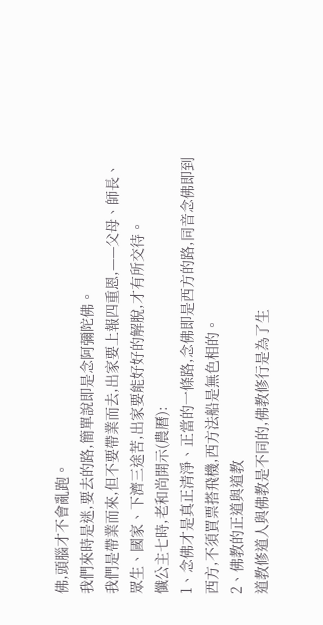佛,頭腦才不會亂跑。
我們來時是迷,要去的路,簡單說即是念阿彌陀佛。
我們是帶業而來,但不要帶業而去,出家要上報四重恩,——父母、師長、眾生、國家、下濟三途苦,出家要能好好的解脫,才有所交待。
懺公主七時,老和尚開示(農曆):
1、念佛才是真正清淨、正當的一條路,念佛即是西方的路,同音念佛即到西方,不須買票搭飛機,西方法船是無色相的。
2、佛教的正道與道教
道教修道人與佛教是不同的,佛教修行是為了生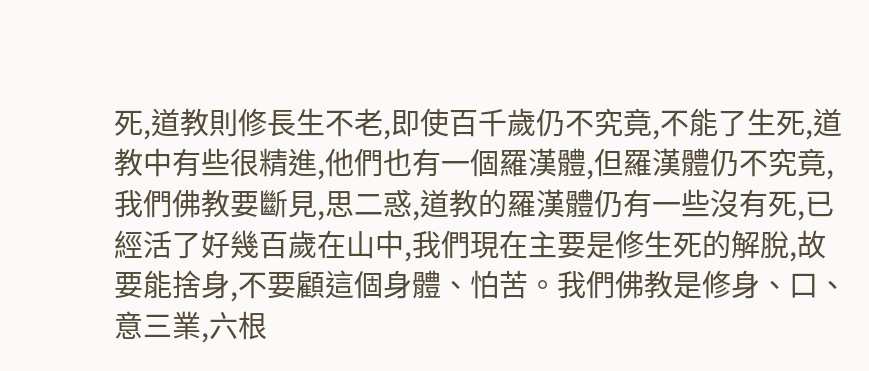死,道教則修長生不老,即使百千歲仍不究竟,不能了生死,道教中有些很精進,他們也有一個羅漢體,但羅漢體仍不究竟,我們佛教要斷見,思二惑,道教的羅漢體仍有一些沒有死,已經活了好幾百歲在山中,我們現在主要是修生死的解脫,故要能捨身,不要顧這個身體、怕苦。我們佛教是修身、口、意三業,六根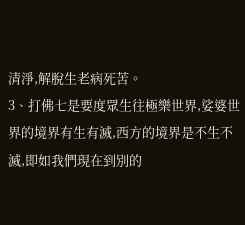清淨,解脫生老病死苦。
3、打佛七是要度眾生往極樂世界,娑婆世界的境界有生有滅,西方的境界是不生不滅,即如我們現在到別的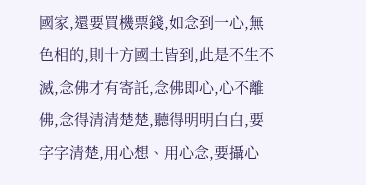國家,還要買機票錢,如念到一心,無色相的,則十方國土皆到,此是不生不滅,念佛才有寄託,念佛即心,心不離佛,念得清清楚楚,聽得明明白白,要字字清楚,用心想、用心念,要攝心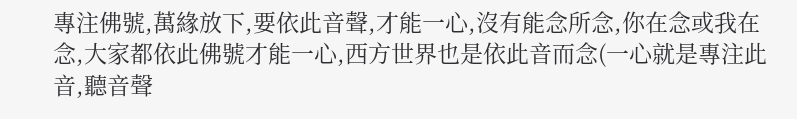專注佛號,萬緣放下,要依此音聲,才能一心,沒有能念所念,你在念或我在念,大家都依此佛號才能一心,西方世界也是依此音而念(一心就是專注此音,聽音聲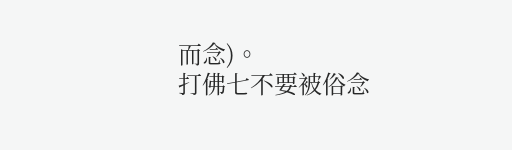而念)。
打佛七不要被俗念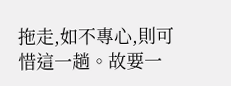拖走,如不專心,則可惜這一趟。故要一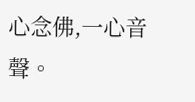心念佛,一心音聲。